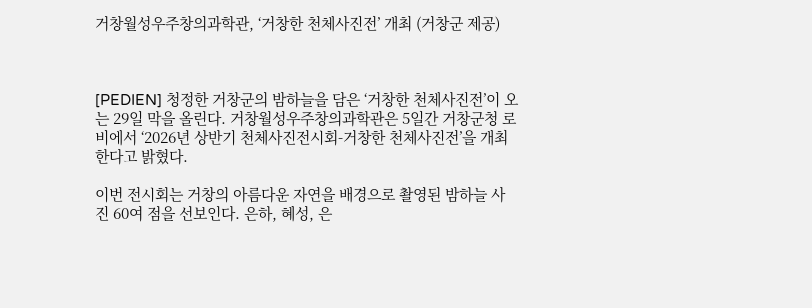거창월성우주창의과학관, ‘거창한 천체사진전’ 개최 (거창군 제공)



[PEDIEN] 청정한 거창군의 밤하늘을 담은 ‘거창한 천체사진전’이 오는 29일 막을 올린다. 거창월성우주창의과학관은 5일간 거창군청 로비에서 ‘2026년 상반기 천체사진전시회-거창한 천체사진전’을 개최한다고 밝혔다.

이번 전시회는 거창의 아름다운 자연을 배경으로 촬영된 밤하늘 사진 60여 점을 선보인다. 은하, 혜성, 은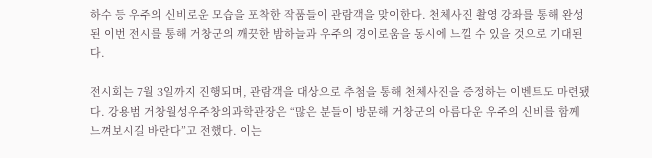하수 등 우주의 신비로운 모습을 포착한 작품들이 관람객을 맞이한다. 천체사진 촬영 강좌를 통해 완성된 이번 전시를 통해 거창군의 깨끗한 밤하늘과 우주의 경이로움을 동시에 느낄 수 있을 것으로 기대된다.

전시회는 7월 3일까지 진행되며, 관람객을 대상으로 추첨을 통해 천체사진을 증정하는 이벤트도 마련됐다. 강용범 거창월성우주창의과학관장은 “많은 분들이 방문해 거창군의 아름다운 우주의 신비를 함께 느껴보시길 바란다”고 전했다. 이는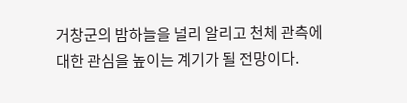거창군의 밤하늘을 널리 알리고 천체 관측에 대한 관심을 높이는 계기가 될 전망이다.